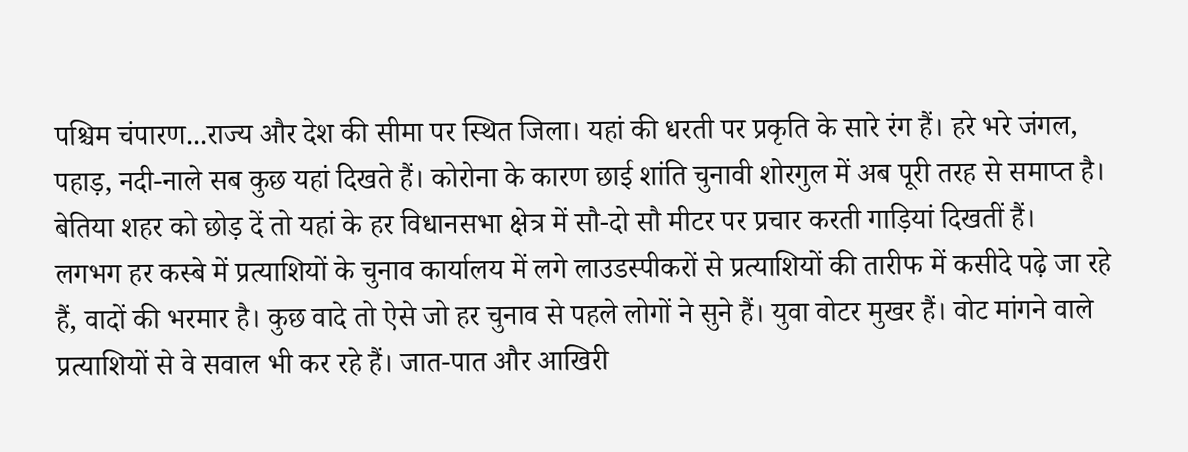पश्चिम चंपारण...राज्य और देश की सीमा पर स्थित जिला। यहां की धरती पर प्रकृति के सारे रंग हैं। हरे भरे जंगल, पहाड़, नदी-नाले सब कुछ यहां दिखते हैं। कोरोना के कारण छाई शांति चुनावी शोरगुल में अब पूरी तरह से समाप्त है। बेतिया शहर को छोड़ दें तो यहां के हर विधानसभा क्षेत्र में सौ-दो सौ मीटर पर प्रचार करती गाड़ियां दिखतीं हैं।
लगभग हर कस्बे में प्रत्याशियों के चुनाव कार्यालय में लगे लाउडस्पीकरों से प्रत्याशियों की तारीफ में कसीदे पढ़े जा रहे हैं, वादों की भरमार है। कुछ वादे तो ऐसे जो हर चुनाव से पहले लोगों ने सुने हैं। युवा वोटर मुखर हैं। वोट मांगने वाले प्रत्याशियों से वे सवाल भी कर रहे हैं। जात-पात और आखिरी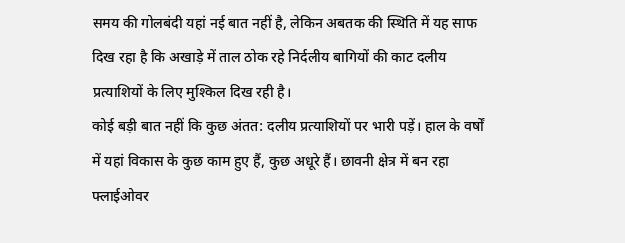समय की गोलबंदी यहां नई बात नहीं है, लेकिन अबतक की स्थिति में यह साफ दिख रहा है कि अखाड़े में ताल ठोक रहे निर्दलीय बागियों की काट दलीय प्रत्याशियों के लिए मुश्किल दिख रही है।
कोई बड़ी बात नहीं कि कुछ अंतत: दलीय प्रत्याशियों पर भारी पड़ें। हाल के वर्षों में यहां विकास के कुछ काम हुए हैं, कुछ अधूरे हैं। छावनी क्षेत्र में बन रहा फ्लाईओवर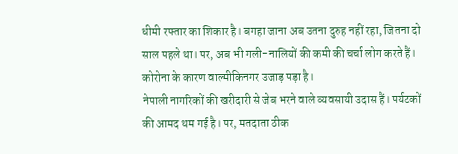धीमी रफ्तार का शिकार है। बगहा जाना अब उतना दुरुह नहीं रहा, जितना दो साल पहले था। पर, अब भी गली-नालियों की कमी की चर्चा लोग करते हैं। कोरोना के कारण वाल्मीकिनगर उजाड़ पड़ा है।
नेपाली नागरिकों की खरीदारी से जेब भरने वाले व्यवसायी उदास हैं। पर्यटकों की आमद थम गई है। पर, मतदाता ठीक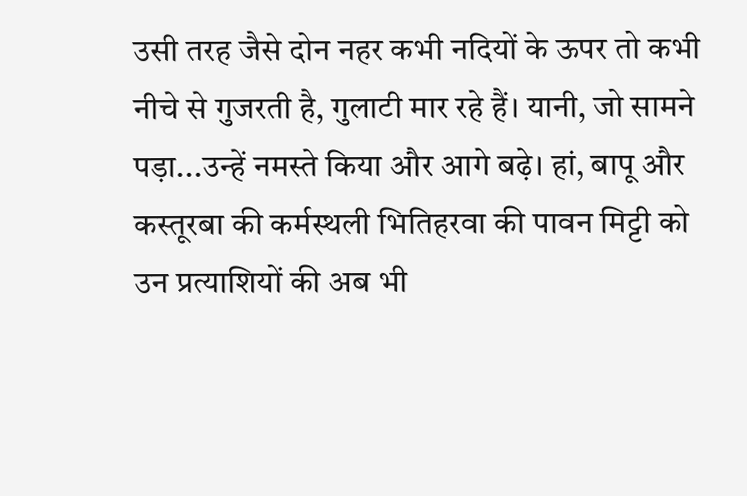उसी तरह जैसे दोन नहर कभी नदियों के ऊपर तो कभी नीचे से गुजरती है, गुलाटी मार रहे हैं। यानी, जो सामने पड़ा...उन्हें नमस्ते किया और आगे बढ़े। हां, बापू और कस्तूरबा की कर्मस्थली भितिहरवा की पावन मिट्टी को उन प्रत्याशियों की अब भी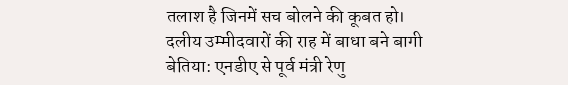तलाश है जिनमें सच बोलने की कूबत हो।
दलीय उम्मीदवारों की राह में बाधा बने बागी
बेतिया: एनडीए से पूर्व मंत्री रेणु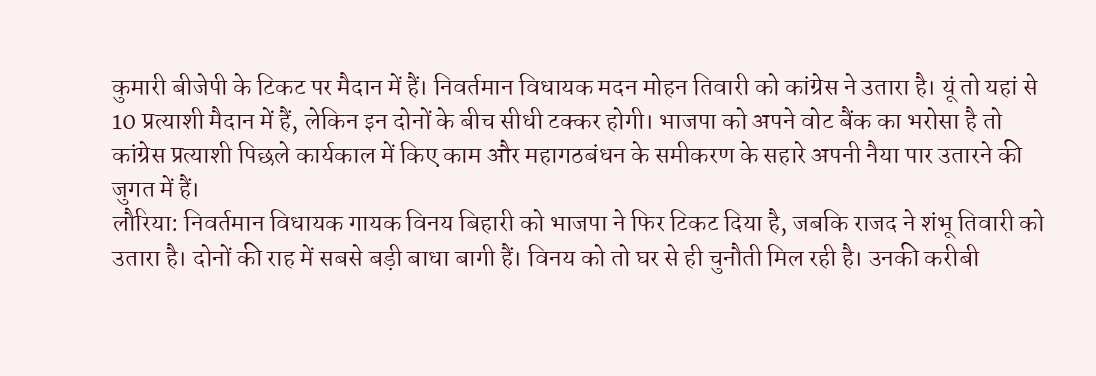कुमारी बीजेपी के टिकट पर मैदान में हैं। निवर्तमान विधायक मदन मोहन तिवारी को कांग्रेस ने उतारा है। यूं तो यहां से 10 प्रत्याशी मैदान में हैं, लेकिन इन दोनों के बीच सीधी टक्कर होगी। भाजपा को अपने वोट बैंक का भरोसा है तो कांग्रेस प्रत्याशी पिछले कार्यकाल में किए काम और महागठबंधन के समीकरण के सहारे अपनी नैया पार उतारने की जुगत में हैं।
लौरिया: निवर्तमान विधायक गायक विनय बिहारी को भाजपा ने फिर टिकट दिया है, जबकि राजद ने शंभू तिवारी को उतारा है। दोनों की राह में सबसे बड़ी बाधा बागी हैं। विनय को तो घर से ही चुनौती मिल रही है। उनकी करीबी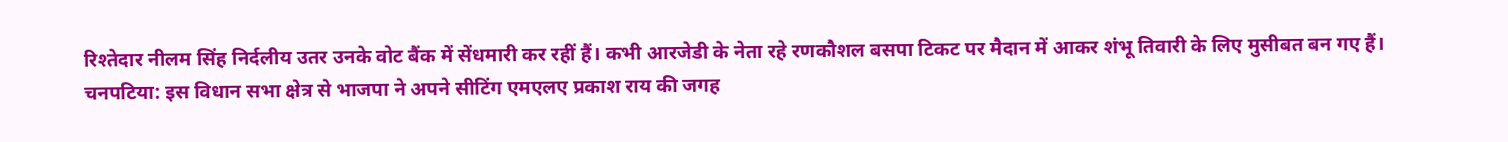रिश्तेदार नीलम सिंह निर्दलीय उतर उनके वोट बैंक में सेंधमारी कर रहीं हैं। कभी आरजेडी के नेता रहे रणकौशल बसपा टिकट पर मैदान में आकर शंभू तिवारी के लिए मुसीबत बन गए हैं।
चनपटिया: इस विधान सभा क्षेत्र से भाजपा ने अपने सीटिंग एमएलए प्रकाश राय की जगह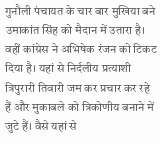गुनौली पंचायत के चार बार मुखिया बने उमाकांत सिंह को मैदान में उतारा है। वहीं कांग्रेस ने अभिषेक रंजन को टिकट दिया है। यहां से निर्दलीय प्रत्याशी त्रिपुरारी तिवारी जम कर प्रचार कर रहे हैं और मुकाबले को त्रिकोणीय बनाने में जुटे हैं। वैसे यहां से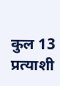कुल 13 प्रत्याशी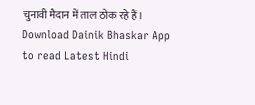चुनावी मैदान में ताल ठोक रहे हैं।
Download Dainik Bhaskar App to read Latest Hindi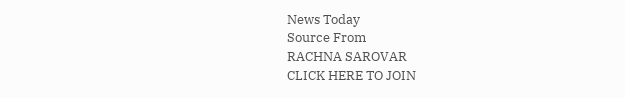News Today
Source From
RACHNA SAROVAR
CLICK HERE TO JOIN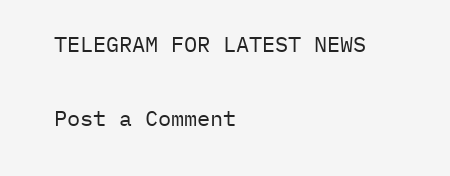TELEGRAM FOR LATEST NEWS

Post a Comment